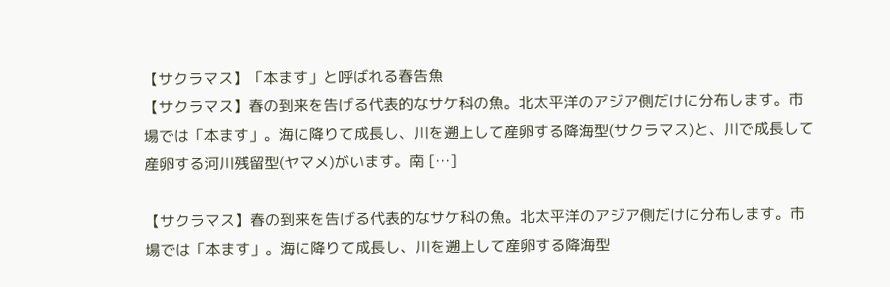【サクラマス】「本ます」と呼ばれる春告魚
【サクラマス】春の到来を告げる代表的なサケ科の魚。北太平洋のアジア側だけに分布します。市場では「本ます」。海に降りて成長し、川を遡上して産卵する降海型(サクラマス)と、川で成長して産卵する河川残留型(ヤマメ)がいます。南 […]

【サクラマス】春の到来を告げる代表的なサケ科の魚。北太平洋のアジア側だけに分布します。市場では「本ます」。海に降りて成長し、川を遡上して産卵する降海型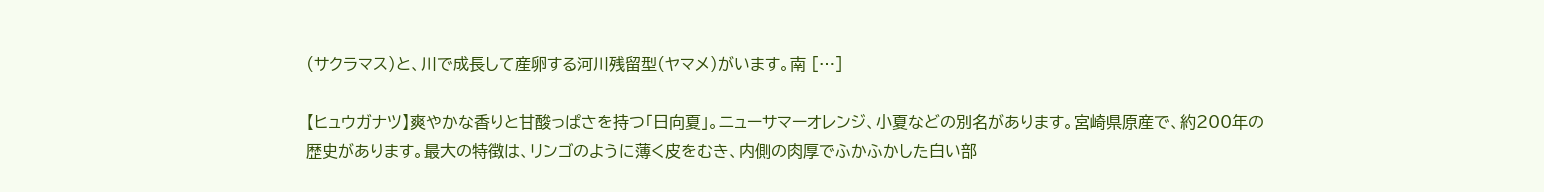(サクラマス)と、川で成長して産卵する河川残留型(ヤマメ)がいます。南 […]

【ヒュウガナツ】爽やかな香りと甘酸っぱさを持つ「日向夏」。ニューサマーオレンジ、小夏などの別名があります。宮崎県原産で、約200年の歴史があります。最大の特徴は、リンゴのように薄く皮をむき、内側の肉厚でふかふかした白い部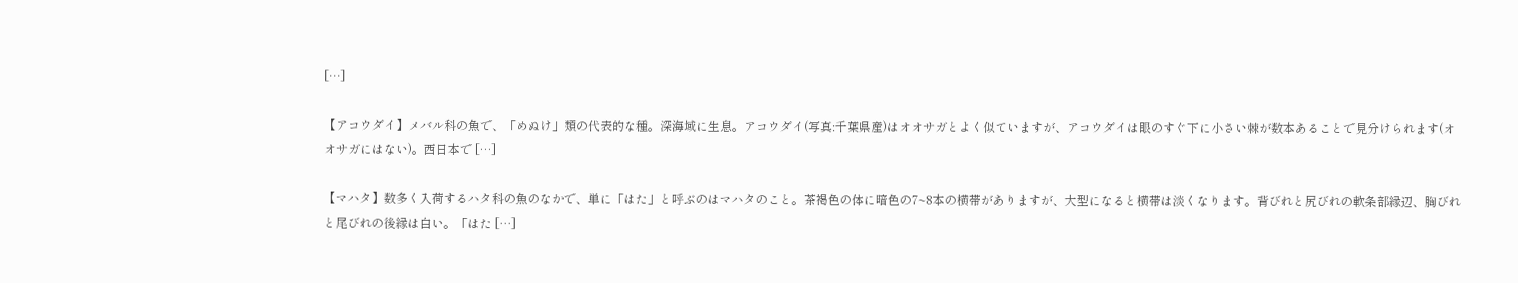[…]

【アコウダイ】メバル科の魚で、「めぬけ」類の代表的な種。深海域に生息。アコウダイ(写真:千葉県産)はオオサガとよく似ていますが、アコウダイは眼のすぐ下に小さい棘が数本あることで見分けられます(オオサガにはない)。西日本で […]

【マハタ】数多く入荷するハタ科の魚のなかで、単に「はた」と呼ぶのはマハタのこと。茶褐色の体に暗色の7~8本の横帯がありますが、大型になると横帯は淡くなります。背びれと尻びれの軟条部縁辺、胸びれと尾びれの後縁は白い。「はた […]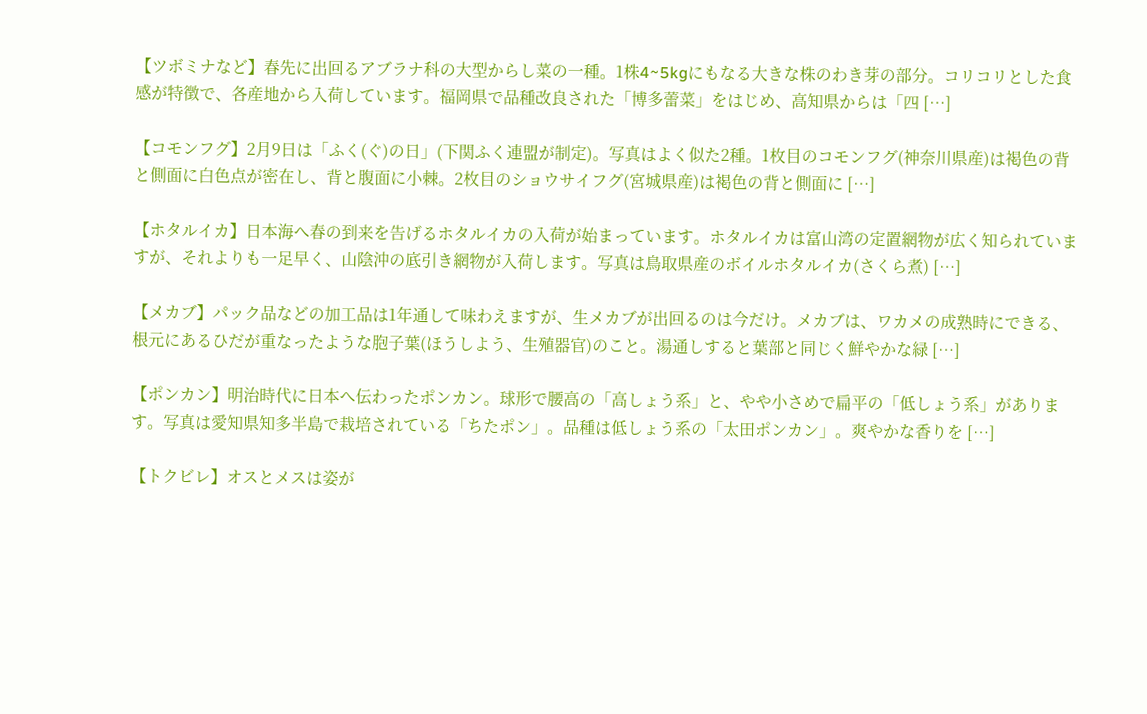【ツボミナなど】春先に出回るアブラナ科の大型からし菜の一種。1株4~5kgにもなる大きな株のわき芽の部分。コリコリとした食感が特徴で、各産地から入荷しています。福岡県で品種改良された「博多蕾菜」をはじめ、高知県からは「四 […]

【コモンフグ】2月9日は「ふく(ぐ)の日」(下関ふく連盟が制定)。写真はよく似た2種。1枚目のコモンフグ(神奈川県産)は褐色の背と側面に白色点が密在し、背と腹面に小棘。2枚目のショウサイフグ(宮城県産)は褐色の背と側面に […]

【ホタルイカ】日本海へ春の到来を告げるホタルイカの入荷が始まっています。ホタルイカは富山湾の定置網物が広く知られていますが、それよりも一足早く、山陰沖の底引き網物が入荷します。写真は鳥取県産のボイルホタルイカ(さくら煮) […]

【メカブ】パック品などの加工品は1年通して味わえますが、生メカブが出回るのは今だけ。メカブは、ワカメの成熟時にできる、根元にあるひだが重なったような胞子葉(ほうしよう、生殖器官)のこと。湯通しすると葉部と同じく鮮やかな緑 […]

【ポンカン】明治時代に日本へ伝わったポンカン。球形で腰高の「高しょう系」と、やや小さめで扁平の「低しょう系」があります。写真は愛知県知多半島で栽培されている「ちたポン」。品種は低しょう系の「太田ポンカン」。爽やかな香りを […]

【トクビレ】オスとメスは姿が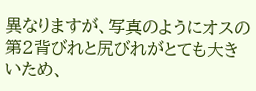異なりますが、写真のようにオスの第2背びれと尻びれがとても大きいため、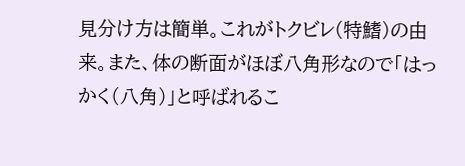見分け方は簡単。これがトクビレ(特鰭)の由来。また、体の断面がほぼ八角形なので「はっかく(八角)」と呼ばれるこ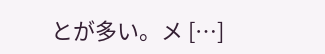とが多い。メ […]